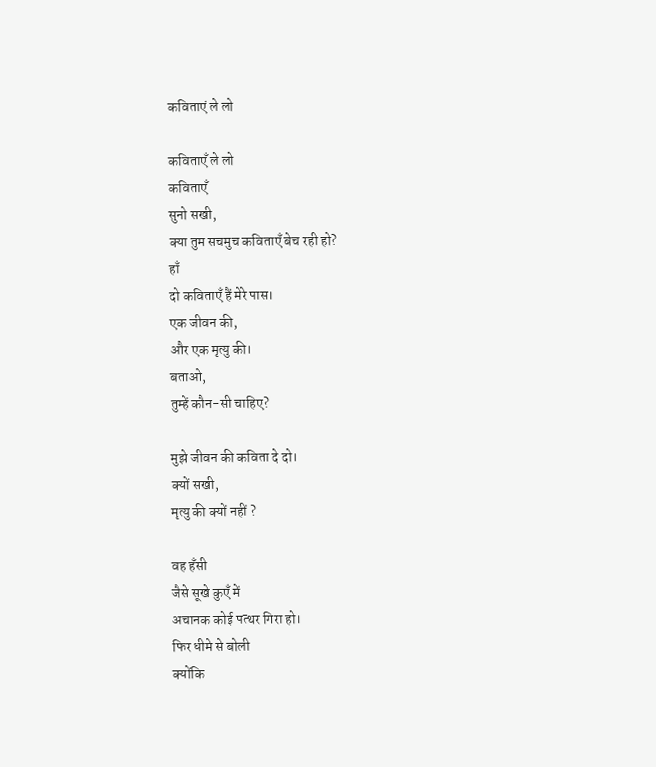कविताएं ले लो

कविताएँ ले लो
कविताएँ
सुनो सखी,
क्या तुम सचमुच कविताएँ बेच रही हो?
हाँ
दो कविताएँ हैं मेरे पास।
एक जीवन की,
और एक मृत्यु की।
बताओ,
तुम्हें कौन-सी चाहिए?

मुझे जीवन की कविता दे दो।
क्यों सखी,
मृत्यु की क्यों नहीं ?

वह हँसी
जैसे सूखे कुएँ में
अचानक कोई पत्थर गिरा हो।
फिर धीमे से बोली
क्योंकि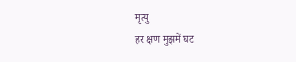मृत्यु
हर क्षण मुझमें घट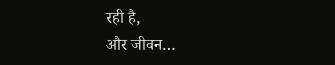रही है,
और जीवन…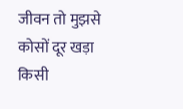जीवन तो मुझसे
कोसों दूर खड़ा
किसी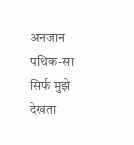अनजान पथिक-सा
सिर्फ मुझे देखता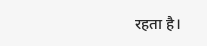रहता है।